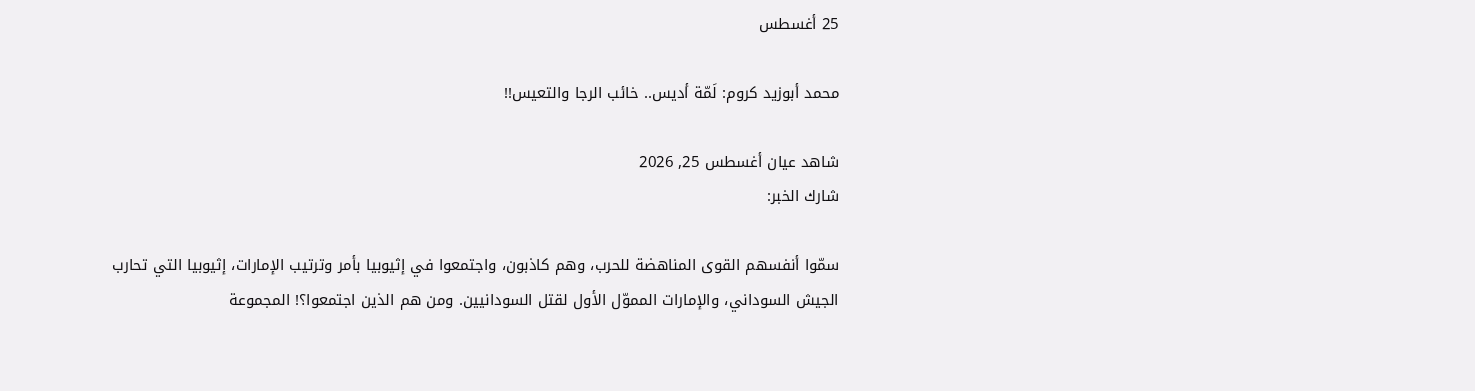25 أغسطس

محمد أبوزيد كروم: لَمّة أديس.. خائب الرجا والتعيس!!

شاهد عيان أغسطس 25, 2026
شارك الخبر:

سمّوا أنفسهم القوى المناهضة للحرب، وهم كاذبون، واجتمعوا في إثيوبيا بأمر وترتيب الإمارات، إثيوبيا التي تحارب الجيش السوداني، والإمارات المموّل الأول لقتل السودانيين. ومن هم الذين اجتمعوا؟! المجموعة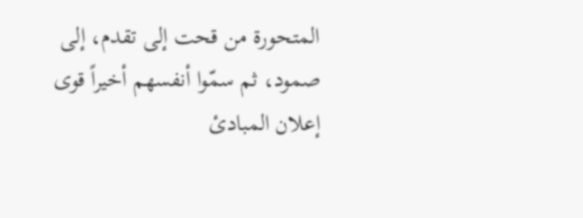المتحورة من قحت إلى تقدم، إلى صمود، ثم سمّوا أنفسهم أخيراً قوى إعلان المبادئ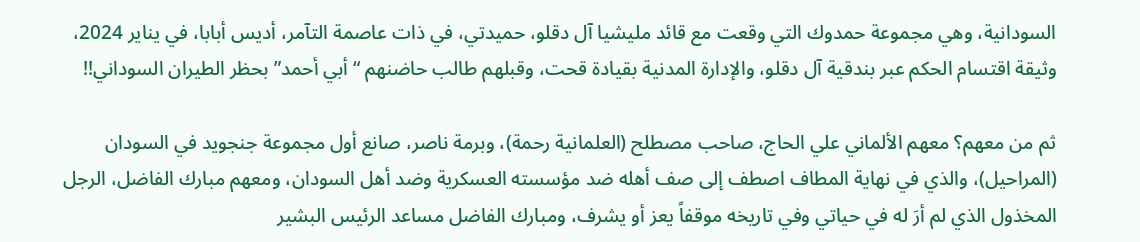السودانية، وهي مجموعة حمدوك التي وقعت مع قائد مليشيا آل دقلو، حميدتي، في ذات عاصمة التآمر، أديس أبابا، في يناير 2024، وثيقة اقتسام الحكم عبر بندقية آل دقلو، والإدارة المدنية بقيادة قحت، وقبلهم طالب حاضنهم “أبي أحمد” بحظر الطيران السوداني!!

ثم من معهم؟ معهم الألماني علي الحاج، صاحب مصطلح (العلمانية رحمة)، وبرمة ناصر، صانع أول مجموعة جنجويد في السودان (المراحيل)، والذي في نهاية المطاف اصطف إلى صف أهله ضد مؤسسته العسكرية وضد أهل السودان، ومعهم مبارك الفاضل، الرجل المخذول الذي لم أرَ له في حياتي وفي تاريخه موقفاً يعز أو يشرف، ومبارك الفاضل مساعد الرئيس البشير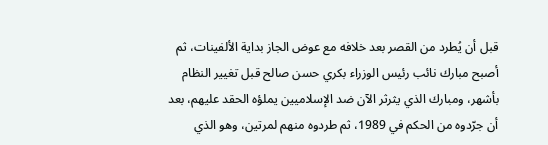قبل أن يُطرد من القصر بعد خلافه مع عوض الجاز بداية الألفينات، ثم أصبح مبارك نائب رئيس الوزراء بكري حسن صالح قبل تغيير النظام بأشهر، ومبارك الذي يثرثر الآن ضد الإسلاميين يملؤه الحقد عليهم، بعد أن جرّدوه من الحكم في 1989، ثم طردوه منهم لمرتين، وهو الذي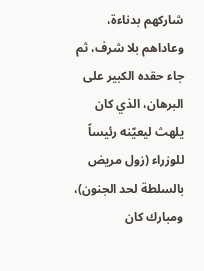شاركهم بدناءة، وعاداهم بلا شرف، ثم جاء حقده الكبير على البرهان، الذي كان يلهث ليعيّنه رئيساً للوزراء (زول مريض بالسلطة لحد الجنون)، ومبارك كان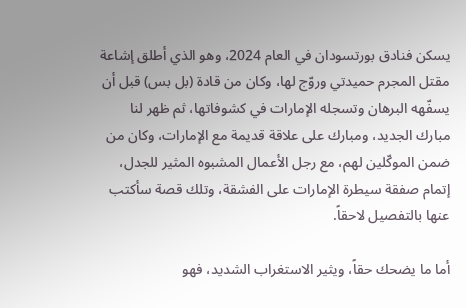يسكن فنادق بورتسودان في العام 2024، وهو الذي أطلق إشاعة مقتل المجرم حميدتي وروّج لها، وكان من قادة (بل بس) قبل أن يسفّهه البرهان وتسجله الإمارات في كشوفاتها، ثم ظهر لنا مبارك الجديد، ومبارك على علاقة قديمة مع الإمارات، وكان من ضمن الموكّلين لهم، مع رجل الأعمال المشبوه المثير للجدل، إتمام صفقة سيطرة الإمارات على الفشقة، وتلك قصة سأكتب عنها بالتفصيل لاحقاً.

أما ما يضحك حقاً، ويثير الاستغراب الشديد، فهو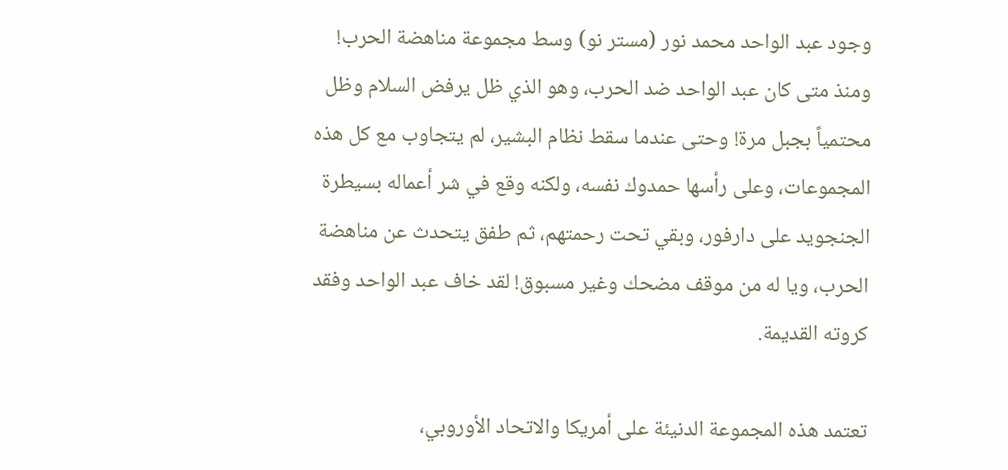وجود عبد الواحد محمد نور (مستر نو) وسط مجموعة مناهضة الحرب! ومنذ متى كان عبد الواحد ضد الحرب، وهو الذي ظل يرفض السلام وظل محتمياً بجبل مرة! وحتى عندما سقط نظام البشير، لم يتجاوب مع كل هذه المجموعات، وعلى رأسها حمدوك نفسه، ولكنه وقع في شر أعماله بسيطرة الجنجويد على دارفور، وبقي تحت رحمتهم، ثم طفق يتحدث عن مناهضة الحرب، ويا له من موقف مضحك وغير مسبوق! لقد خاف عبد الواحد وفقد كروته القديمة.

تعتمد هذه المجموعة الدنيئة على أمريكا والاتحاد الأوروبي،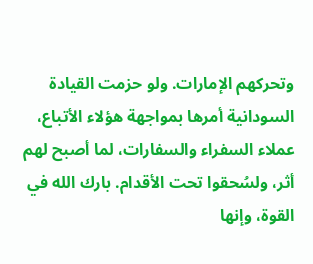وتحركهم الإمارات. ولو حزمت القيادة السودانية أمرها بمواجهة هؤلاء الأتباع، عملاء السفراء والسفارات، لما أصبح لهم أثر، ولسُحقوا تحت الأقدام. بارك الله في القوة، وإنها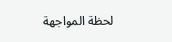لحظة المواجهة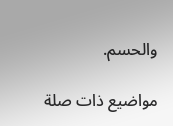والحسم.

مواضيع ذات صلة